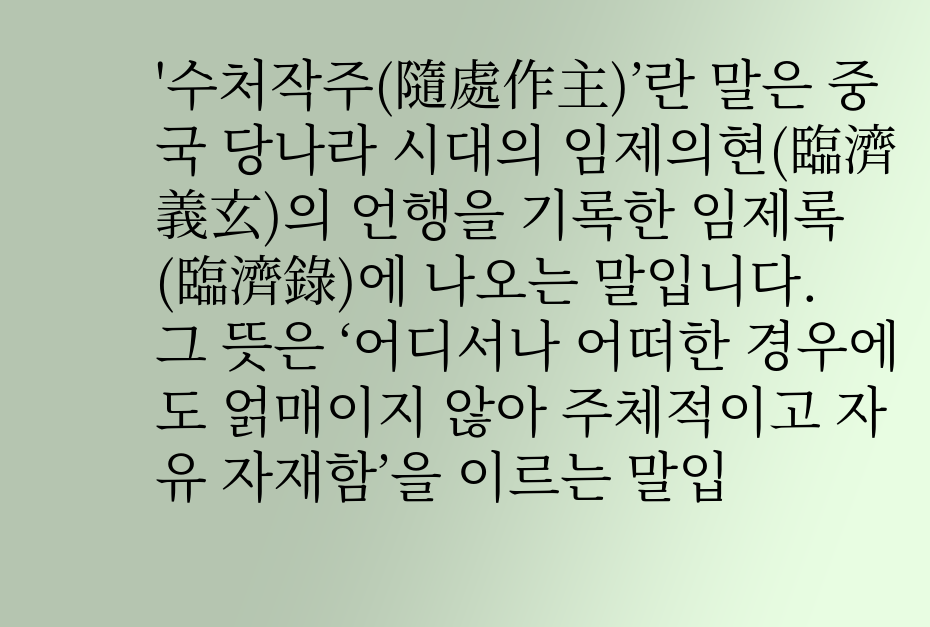'수처작주(隨處作主)’란 말은 중국 당나라 시대의 임제의현(臨濟義玄)의 언행을 기록한 임제록(臨濟錄)에 나오는 말입니다.
그 뜻은 ‘어디서나 어떠한 경우에도 얽매이지 않아 주체적이고 자유 자재함’을 이르는 말입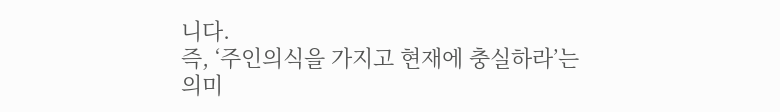니다.
즉, ‘주인의식을 가지고 현재에 충실하라’는 의미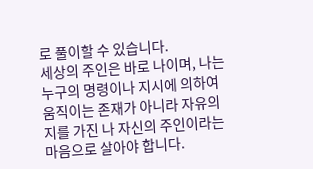로 풀이할 수 있습니다.
세상의 주인은 바로 나이며, 나는 누구의 명령이나 지시에 의하여 움직이는 존재가 아니라 자유의지를 가진 나 자신의 주인이라는 마음으로 살아야 합니다.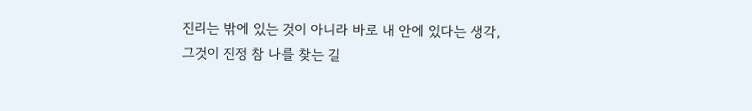진리는 밖에 있는 것이 아니라 바로 내 안에 있다는 생각, 그것이 진정 참 나를 찾는 길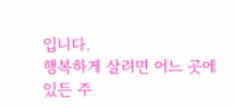입니다.
행복하게 살려면 어느 곳에 있든 주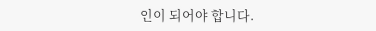인이 되어야 합니다.